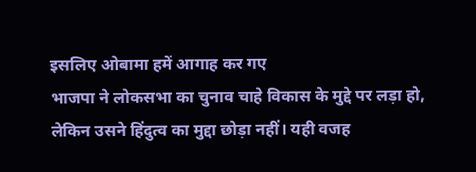इसलिए ओबामा हमें आगाह कर गए
भाजपा ने लोकसभा का चुनाव चाहे विकास के मुद्दे पर लड़ा हो, लेकिन उसने हिंदुत्व का मुद्दा छोड़ा नहीं। यही वजह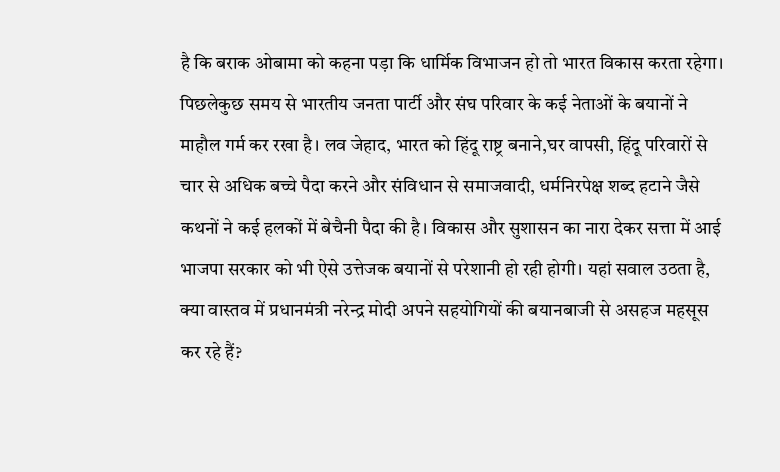है कि बराक ओबामा को कहना पड़ा कि धार्मिक विभाजन हो तो भारत विकास करता रहेगा।
पिछलेकुछ समय से भारतीय जनता पार्टी और संघ परिवार के कई नेताओं के बयानों ने माहौल गर्म कर रखा है। लव जेहाद, भारत को हिंदू राष्ट्र बनाने,घर वापसी, हिंदू परिवारों से चार से अधिक बच्चे पैदा करने और संविधान से समाजवादी, धर्मनिरपेक्ष शब्द हटाने जैसे कथनों ने कई हलकों में बेचैनी पैदा की है। विकास और सुशासन का नारा देकर सत्ता में आई भाजपा सरकार को भी ऐसे उत्तेजक बयानों से परेशानी हो रही होगी। यहां सवाल उठता है, क्या वास्तव में प्रधानमंत्री नरेन्द्र मोदी अपने सहयोगियों की बयानबाजी से असहज महसूस कर रहे हैं?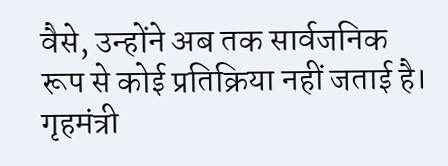वैसे, उन्होंने अब तक सार्वजनिक रूप से कोई प्रतिक्रिया नहीं जताई है। गृहमंत्री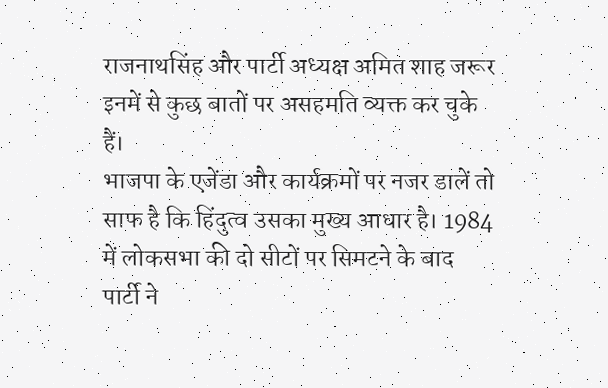राजनाथसिंह और पार्टी अध्यक्ष अमित शाह जरूर इनमें से कुछ बातों पर असहमति व्यक्त कर चुके हैं।
भाजपा के एजेंडा और कार्यक्रमों पर नजर डालें तो साफ है कि हिंदुत्व उसका मुख्य आधार है। 1984 में लोकसभा की दो सीटों पर सिमटने के बाद पार्टी ने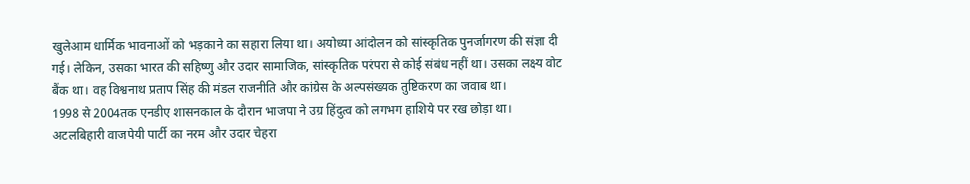खुलेआम धार्मिक भावनाओं को भड़काने का सहारा लिया था। अयोध्या आंदोलन को सांस्कृतिक पुनर्जागरण की संज्ञा दी गई। लेकिन, उसका भारत की सहिष्णु और उदार सामाजिक, सांस्कृतिक परंपरा से कोई संबंध नहीं था। उसका लक्ष्य वोट बैंक था। वह विश्वनाथ प्रताप सिंह की मंडल राजनीति और कांग्रेस के अल्पसंख्यक तुष्टिकरण का जवाब था।
1998 से 2004तक एनडीए शासनकाल के दौरान भाजपा ने उग्र हिंदुत्व को लगभग हाशिये पर रख छोड़ा था। अटलबिहारी वाजपेयी पार्टी का नरम और उदार चेहरा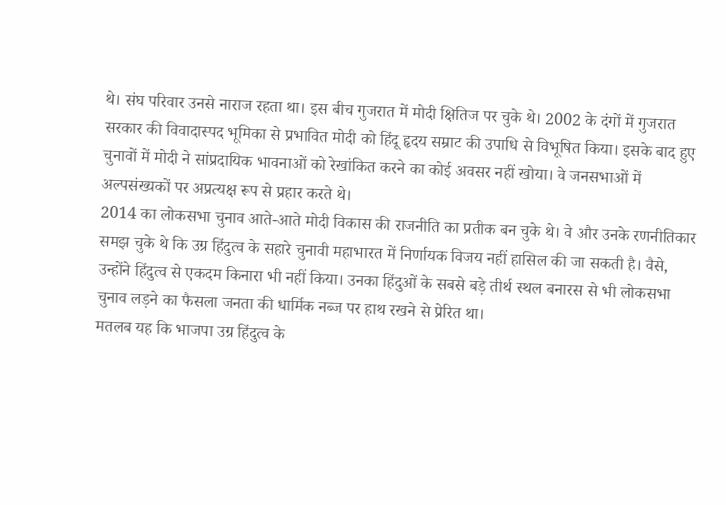थे। संघ परिवार उनसे नाराज रहता था। इस बीच गुजरात में मोदी क्षितिज पर चुके थे। 2002 के दंगों में गुजरात सरकार की विवादास्पद भूमिका से प्रभावित मोदी को हिंदू हृदय सम्राट की उपाधि से विभूषित किया। इसके बाद हुए चुनावों में मोदी ने सांप्रदायिक भावनाओं को रेखांकित करने का कोई अवसर नहीं खोया। वे जनसभाओं में अल्पसंख्यकों पर अप्रत्यक्ष रूप से प्रहार करते थे।
2014 का लोकसभा चुनाव आते-आते मोदी विकास की राजनीति का प्रतीक बन चुके थे। वे और उनके रणनीतिकार समझ चुके थे कि उग्र हिंदुत्व के सहारे चुनावी महाभारत में निर्णायक विजय नहीं हासिल की जा सकती है। वैसे, उन्होंने हिंदुत्व से एकदम किनारा भी नहीं किया। उनका हिंदुओं के सबसे बड़े तीर्थ स्थल बनारस से भी लोकसभा चुनाव लड़ने का फैसला जनता की धार्मिक नब्ज पर हाथ रखने से प्रेरित था।
मतलब यह कि भाजपा उग्र हिंदुत्व के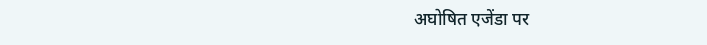अघोषित एजेंडा पर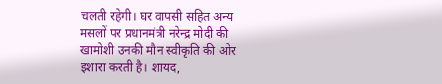चलती रहेगी। घर वापसी सहित अन्य मसलों पर प्रधानमंत्री नरेन्द्र मोदी की खामोशी उनकी मौन स्वीकृति की ओर इशारा करती है। शायद,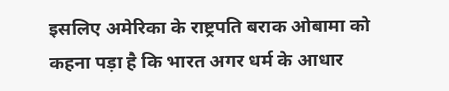इसलिए अमेरिका के राष्ट्रपति बराक ओबामा को कहना पड़ा है कि भारत अगर धर्म के आधार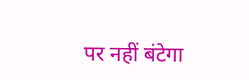पर नहीं बंटेगा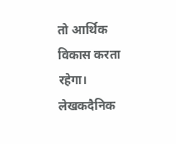तो आर्थिक विकास करता रहेगा। लेखकदैनिक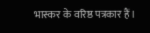भास्कर के वरिष्ठ पत्रकार हैं।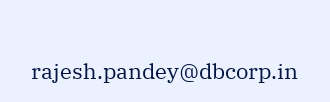rajesh.pandey@dbcorp.in